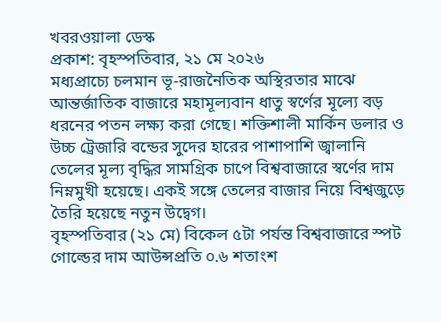খবরওয়ালা ডেস্ক
প্রকাশ: বৃহস্পতিবার, ২১ মে ২০২৬
মধ্যপ্রাচ্যে চলমান ভূ-রাজনৈতিক অস্থিরতার মাঝে আন্তর্জাতিক বাজারে মহামূল্যবান ধাতু স্বর্ণের মূল্যে বড় ধরনের পতন লক্ষ্য করা গেছে। শক্তিশালী মার্কিন ডলার ও উচ্চ ট্রেজারি বন্ডের সুদের হারের পাশাপাশি জ্বালানি তেলের মূল্য বৃদ্ধির সামগ্রিক চাপে বিশ্ববাজারে স্বর্ণের দাম নিম্নমুখী হয়েছে। একই সঙ্গে তেলের বাজার নিয়ে বিশ্বজুড়ে তৈরি হয়েছে নতুন উদ্বেগ।
বৃহস্পতিবার (২১ মে) বিকেল ৫টা পর্যন্ত বিশ্ববাজারে স্পট গোল্ডের দাম আউন্সপ্রতি ০.৬ শতাংশ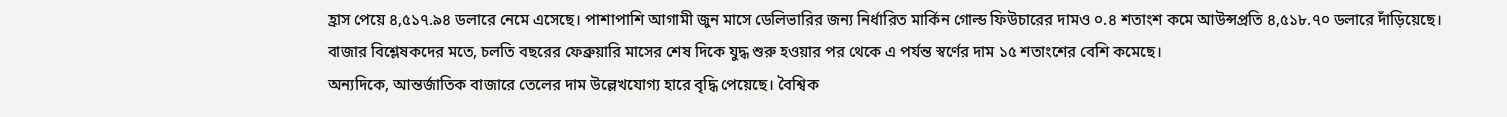হ্রাস পেয়ে ৪,৫১৭.৯৪ ডলারে নেমে এসেছে। পাশাপাশি আগামী জুন মাসে ডেলিভারির জন্য নির্ধারিত মার্কিন গোল্ড ফিউচারের দামও ০.৪ শতাংশ কমে আউন্সপ্রতি ৪,৫১৮.৭০ ডলারে দাঁড়িয়েছে। বাজার বিশ্লেষকদের মতে, চলতি বছরের ফেব্রুয়ারি মাসের শেষ দিকে যুদ্ধ শুরু হওয়ার পর থেকে এ পর্যন্ত স্বর্ণের দাম ১৫ শতাংশের বেশি কমেছে।
অন্যদিকে, আন্তর্জাতিক বাজারে তেলের দাম উল্লেখযোগ্য হারে বৃদ্ধি পেয়েছে। বৈশ্বিক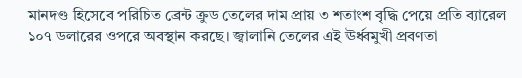মানদণ্ড হিসেবে পরিচিত ব্রেন্ট ক্রুড তেলের দাম প্রায় ৩ শতাংশ বৃদ্ধি পেয়ে প্রতি ব্যারেল ১০৭ ডলারের ওপরে অবস্থান করছে। জ্বালানি তেলের এই ঊর্ধ্বমুখী প্রবণতা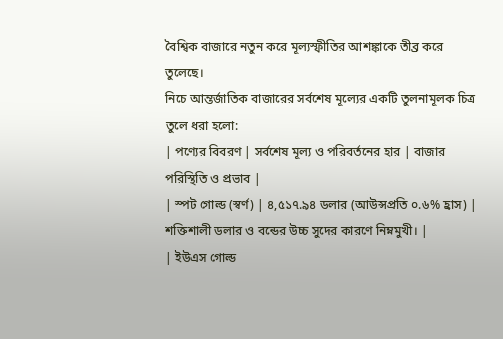বৈশ্বিক বাজারে নতুন করে মূল্যস্ফীতির আশঙ্কাকে তীব্র করে তুলেছে।
নিচে আন্তর্জাতিক বাজারের সর্বশেষ মূল্যের একটি তুলনামূলক চিত্র তুলে ধরা হলো:
| পণ্যের বিবরণ | সর্বশেষ মূল্য ও পরিবর্তনের হার | বাজার পরিস্থিতি ও প্রভাব |
| স্পট গোল্ড (স্বর্ণ) | ৪,৫১৭.৯৪ ডলার (আউন্সপ্রতি ০.৬% হ্রাস) | শক্তিশালী ডলার ও বন্ডের উচ্চ সুদের কারণে নিম্নমুখী। |
| ইউএস গোল্ড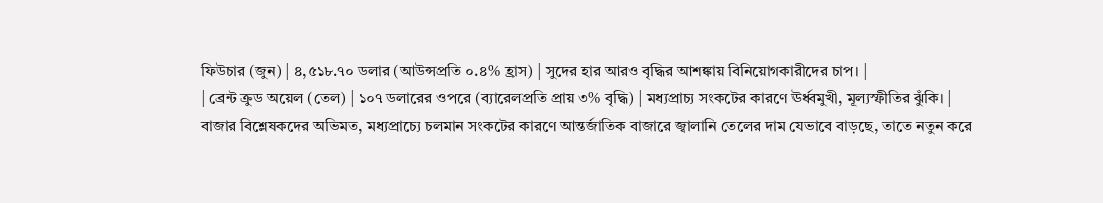ফিউচার (জুন) | ৪,৫১৮.৭০ ডলার (আউন্সপ্রতি ০.৪% হ্রাস) | সুদের হার আরও বৃদ্ধির আশঙ্কায় বিনিয়োগকারীদের চাপ। |
| ব্রেন্ট ক্রুড অয়েল (তেল) | ১০৭ ডলারের ওপরে (ব্যারেলপ্রতি প্রায় ৩% বৃদ্ধি) | মধ্যপ্রাচ্য সংকটের কারণে ঊর্ধ্বমুখী, মূল্যস্ফীতির ঝুঁকি। |
বাজার বিশ্লেষকদের অভিমত, মধ্যপ্রাচ্যে চলমান সংকটের কারণে আন্তর্জাতিক বাজারে জ্বালানি তেলের দাম যেভাবে বাড়ছে, তাতে নতুন করে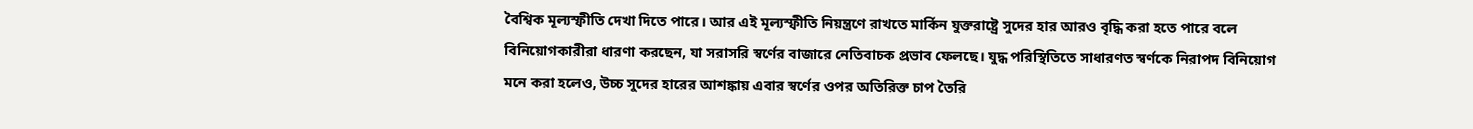বৈশ্বিক মূল্যস্ফীতি দেখা দিতে পারে। আর এই মূল্যস্ফীতি নিয়ন্ত্রণে রাখতে মার্কিন যুক্তরাষ্ট্রে সুদের হার আরও বৃদ্ধি করা হতে পারে বলে বিনিয়োগকারীরা ধারণা করছেন, যা সরাসরি স্বর্ণের বাজারে নেতিবাচক প্রভাব ফেলছে। যুদ্ধ পরিস্থিতিতে সাধারণত স্বর্ণকে নিরাপদ বিনিয়োগ মনে করা হলেও, উচ্চ সুদের হারের আশঙ্কায় এবার স্বর্ণের ওপর অতিরিক্ত চাপ তৈরি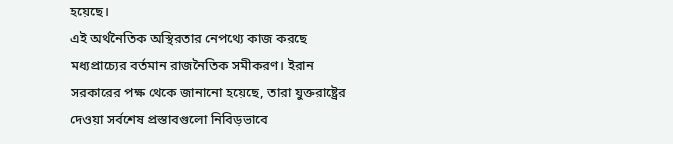হয়েছে।
এই অর্থনৈতিক অস্থিরতার নেপথ্যে কাজ করছে মধ্যপ্রাচ্যের বর্তমান রাজনৈতিক সমীকরণ। ইরান সরকারের পক্ষ থেকে জানানো হয়েছে, তারা যুক্তরাষ্ট্রের দেওয়া সর্বশেষ প্রস্তাবগুলো নিবিড়ভাবে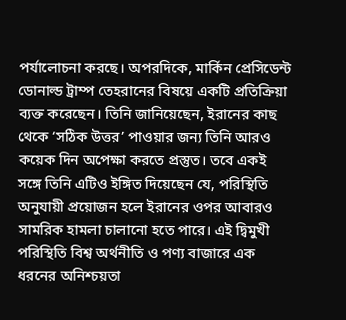পর্যালোচনা করছে। অপরদিকে, মার্কিন প্রেসিডেন্ট ডোনাল্ড ট্রাম্প তেহরানের বিষয়ে একটি প্রতিক্রিয়া ব্যক্ত করেছেন। তিনি জানিয়েছেন, ইরানের কাছ থেকে ‘সঠিক উত্তর’ পাওয়ার জন্য তিনি আরও কয়েক দিন অপেক্ষা করতে প্রস্তুত। তবে একই সঙ্গে তিনি এটিও ইঙ্গিত দিয়েছেন যে, পরিস্থিতি অনুযায়ী প্রয়োজন হলে ইরানের ওপর আবারও সামরিক হামলা চালানো হতে পারে। এই দ্বিমুখী পরিস্থিতি বিশ্ব অর্থনীতি ও পণ্য বাজারে এক ধরনের অনিশ্চয়তা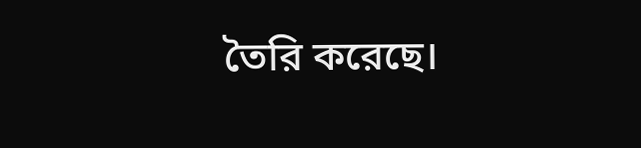তৈরি করেছে।